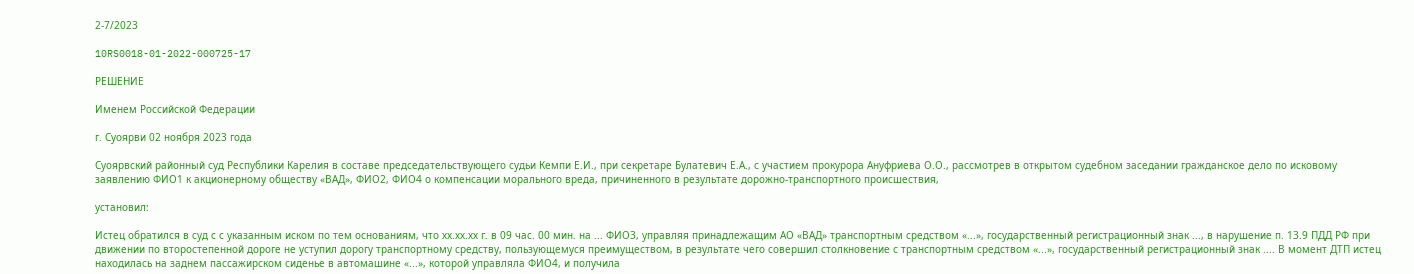2-7/2023

10RS0018-01-2022-000725-17

РЕШЕНИЕ

Именем Российской Федерации

г. Суоярви 02 ноября 2023 года

Суоярвский районный суд Республики Карелия в составе председательствующего судьи Кемпи Е.И., при секретаре Булатевич Е.А., с участием прокурора Ануфриева О.О., рассмотрев в открытом судебном заседании гражданское дело по исковому заявлению ФИО1 к акционерному обществу «ВАД», ФИО2, ФИО4 о компенсации морального вреда, причиненного в результате дорожно-транспортного происшествия,

установил:

Истец обратился в суд с с указанным иском по тем основаниям, что хх.хх.хх г. в 09 час. 00 мин. на ... ФИО3, управляя принадлежащим АО «ВАД» транспортным средством «...», государственный регистрационный знак ..., в нарушение п. 13.9 ПДД РФ при движении по второстепенной дороге не уступил дорогу транспортному средству, пользующемуся преимуществом, в результате чего совершил столкновение с транспортным средством «...», государственный регистрационный знак .... В момент ДТП истец находилась на заднем пассажирском сиденье в автомашине «...», которой управляла ФИО4, и получила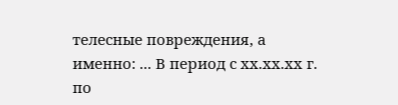телесные повреждения, а именно: ... В период с хх.хх.хх г. по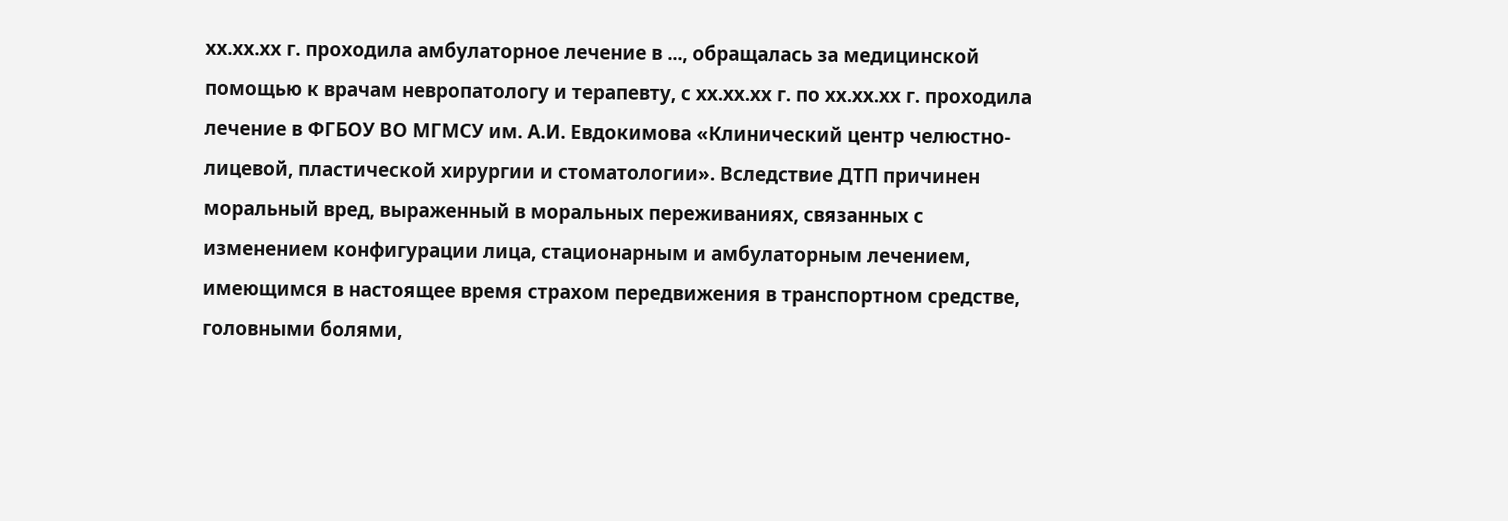хх.хх.хх г. проходила амбулаторное лечение в ..., обращалась за медицинской помощью к врачам невропатологу и терапевту, с хх.хх.хх г. по хх.хх.хх г. проходила лечение в ФГБОУ ВО МГМСУ им. А.И. Евдокимова «Клинический центр челюстно-лицевой, пластической хирургии и стоматологии». Вследствие ДТП причинен моральный вред, выраженный в моральных переживаниях, связанных с изменением конфигурации лица, стационарным и амбулаторным лечением, имеющимся в настоящее время страхом передвижения в транспортном средстве, головными болями,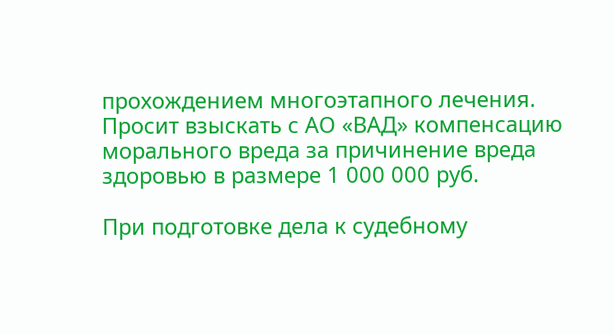прохождением многоэтапного лечения. Просит взыскать с АО «ВАД» компенсацию морального вреда за причинение вреда здоровью в размере 1 000 000 руб.

При подготовке дела к судебному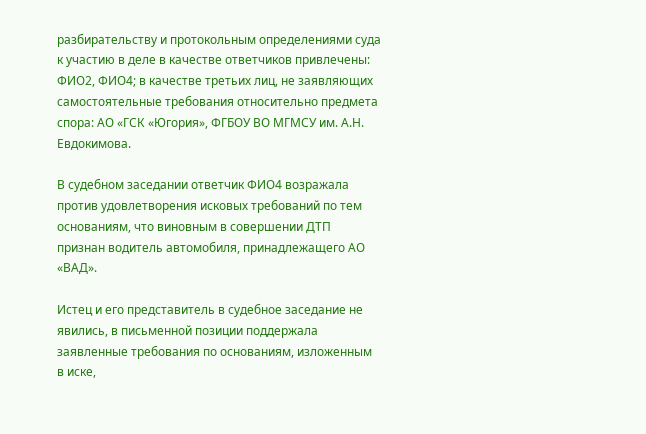разбирательству и протокольным определениями суда к участию в деле в качестве ответчиков привлечены: ФИО2, ФИО4; в качестве третьих лиц, не заявляющих самостоятельные требования относительно предмета спора: АО «ГСК «Югория», ФГБОУ ВО МГМСУ им. А.Н. Евдокимова.

В судебном заседании ответчик ФИО4 возражала против удовлетворения исковых требований по тем основаниям, что виновным в совершении ДТП признан водитель автомобиля, принадлежащего АО «ВАД».

Истец и его представитель в судебное заседание не явились, в письменной позиции поддержала заявленные требования по основаниям, изложенным в иске,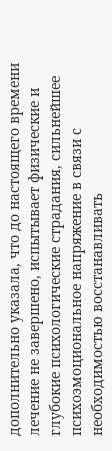дополнительно указала, что до настоящего времени лечение не завершено, испытывает физические и глубокие психологические страдания, сильнейшее психоэмоциональное напряжение в связи с необходимостью восстанавливать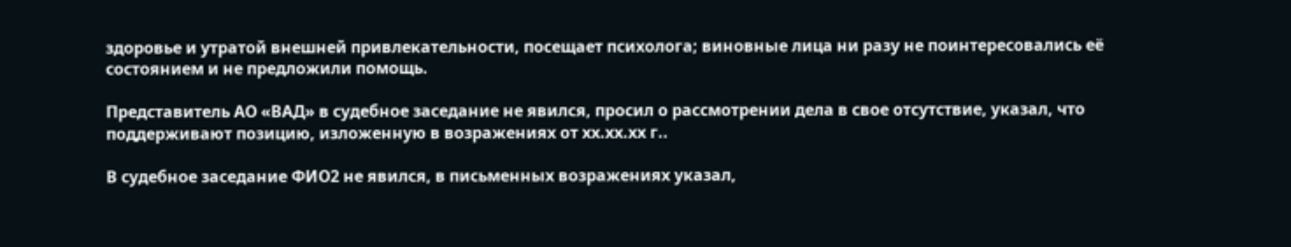здоровье и утратой внешней привлекательности, посещает психолога; виновные лица ни разу не поинтересовались её состоянием и не предложили помощь.

Представитель АО «ВАД» в судебное заседание не явился, просил о рассмотрении дела в свое отсутствие, указал, что поддерживают позицию, изложенную в возражениях от хх.хх.хх г..

В судебное заседание ФИО2 не явился, в письменных возражениях указал,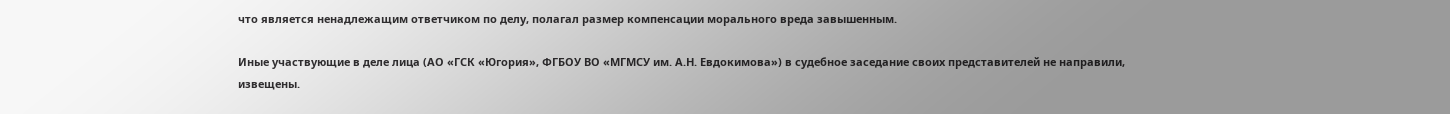что является ненадлежащим ответчиком по делу, полагал размер компенсации морального вреда завышенным.

Иные участвующие в деле лица (АО «ГСК «Югория», ФГБОУ ВО «МГМСУ им. А.Н. Евдокимова») в судебное заседание своих представителей не направили, извещены.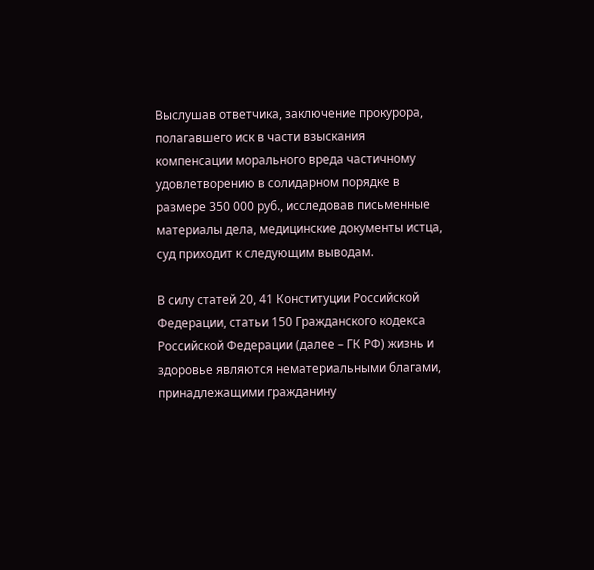Выслушав ответчика, заключение прокурора, полагавшего иск в части взыскания компенсации морального вреда частичному удовлетворению в солидарном порядке в размере 350 000 руб., исследовав письменные материалы дела, медицинские документы истца, суд приходит к следующим выводам.

В силу статей 20, 41 Конституции Российской Федерации, статьи 150 Гражданского кодекса Российской Федерации (далее – ГК РФ) жизнь и здоровье являются нематериальными благами, принадлежащими гражданину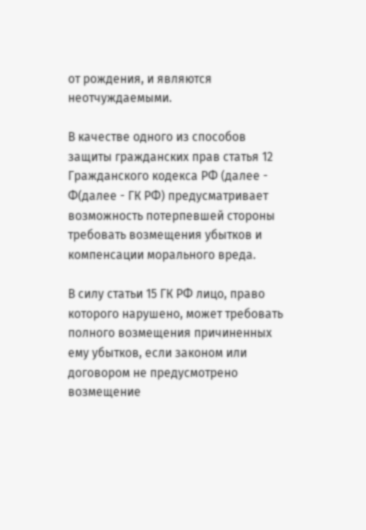от рождения, и являются неотчуждаемыми.

В качестве одного из способов защиты гражданских прав статья 12 Гражданского кодекса РФ (далее - Ф(далее - ГК РФ) предусматривает возможность потерпевшей стороны требовать возмещения убытков и компенсации морального вреда.

В силу статьи 15 ГК РФ лицо, право которого нарушено, может требовать полного возмещения причиненных ему убытков, если законом или договором не предусмотрено возмещение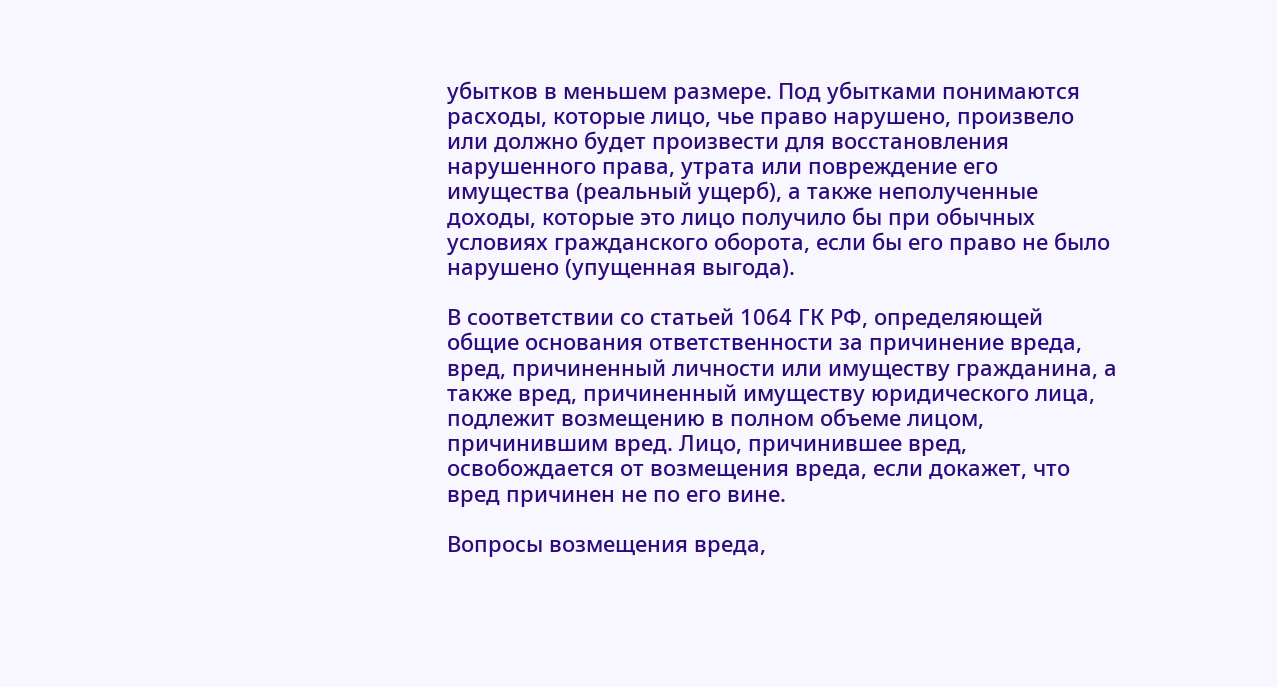убытков в меньшем размере. Под убытками понимаются расходы, которые лицо, чье право нарушено, произвело или должно будет произвести для восстановления нарушенного права, утрата или повреждение его имущества (реальный ущерб), а также неполученные доходы, которые это лицо получило бы при обычных условиях гражданского оборота, если бы его право не было нарушено (упущенная выгода).

В соответствии со статьей 1064 ГК РФ, определяющей общие основания ответственности за причинение вреда, вред, причиненный личности или имуществу гражданина, а также вред, причиненный имуществу юридического лица, подлежит возмещению в полном объеме лицом, причинившим вред. Лицо, причинившее вред, освобождается от возмещения вреда, если докажет, что вред причинен не по его вине.

Вопросы возмещения вреда,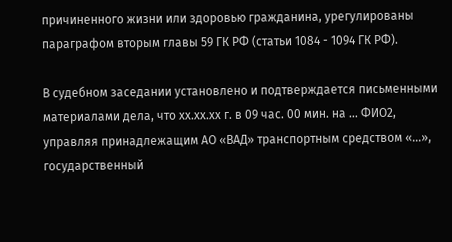причиненного жизни или здоровью гражданина, урегулированы параграфом вторым главы 59 ГК РФ (статьи 1084 - 1094 ГК РФ).

В судебном заседании установлено и подтверждается письменными материалами дела, что хх.хх.хх г. в 09 час. 00 мин. на ... ФИО2, управляя принадлежащим АО «ВАД» транспортным средством «...», государственный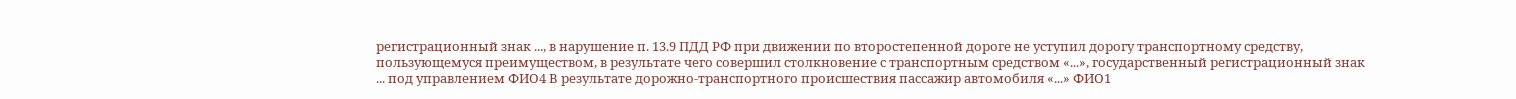регистрационный знак ..., в нарушение п. 13.9 ПДД РФ при движении по второстепенной дороге не уступил дорогу транспортному средству, пользующемуся преимуществом, в результате чего совершил столкновение с транспортным средством «...», государственный регистрационный знак ... под управлением ФИО4 В результате дорожно-транспортного происшествия пассажир автомобиля «...» ФИО1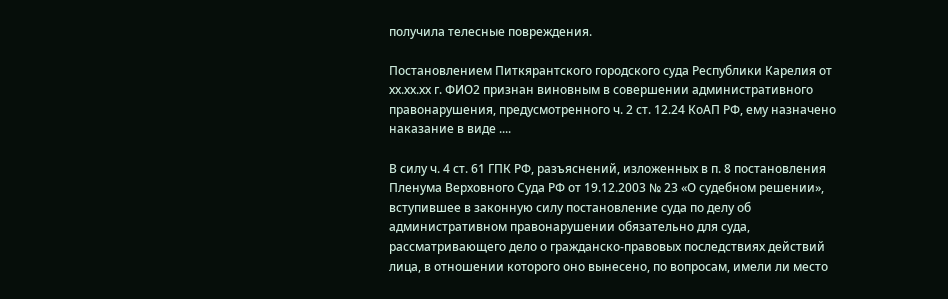получила телесные повреждения.

Постановлением Питкярантского городского суда Республики Карелия от хх.хх.хх г. ФИО2 признан виновным в совершении административного правонарушения, предусмотренного ч. 2 ст. 12.24 КоАП РФ, ему назначено наказание в виде ....

В силу ч. 4 ст. 61 ГПК РФ, разъяснений, изложенных в п. 8 постановления Пленума Верховного Суда РФ от 19.12.2003 № 23 «О судебном решении», вступившее в законную силу постановление суда по делу об административном правонарушении обязательно для суда, рассматривающего дело о гражданско-правовых последствиях действий лица, в отношении которого оно вынесено, по вопросам, имели ли место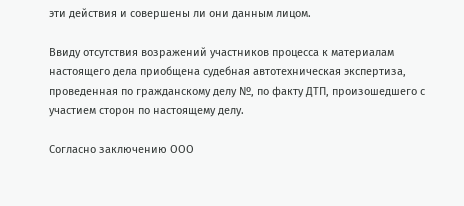эти действия и совершены ли они данным лицом.

Ввиду отсутствия возражений участников процесса к материалам настоящего дела приобщена судебная автотехническая экспертиза, проведенная по гражданскому делу №, по факту ДТП, произошедшего с участием сторон по настоящему делу.

Согласно заключению ООО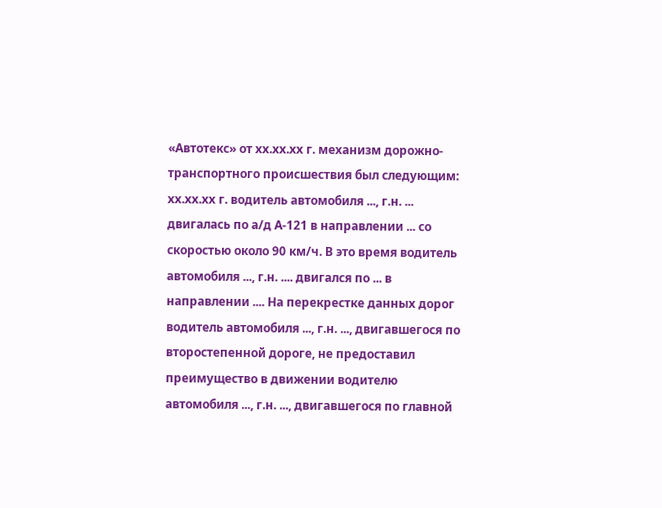«Автотекс» от хх.хх.хх г. механизм дорожно-транспортного происшествия был следующим: хх.хх.хх г. водитель автомобиля ..., г.н. ... двигалась по а/д А-121 в направлении ... со скоростью около 90 км/ч. В это время водитель автомобиля ..., г.н. .... двигался по ... в направлении .... На перекрестке данных дорог водитель автомобиля ..., г.н. ..., двигавшегося по второстепенной дороге, не предоставил преимущество в движении водителю автомобиля ..., г.н. ..., двигавшегося по главной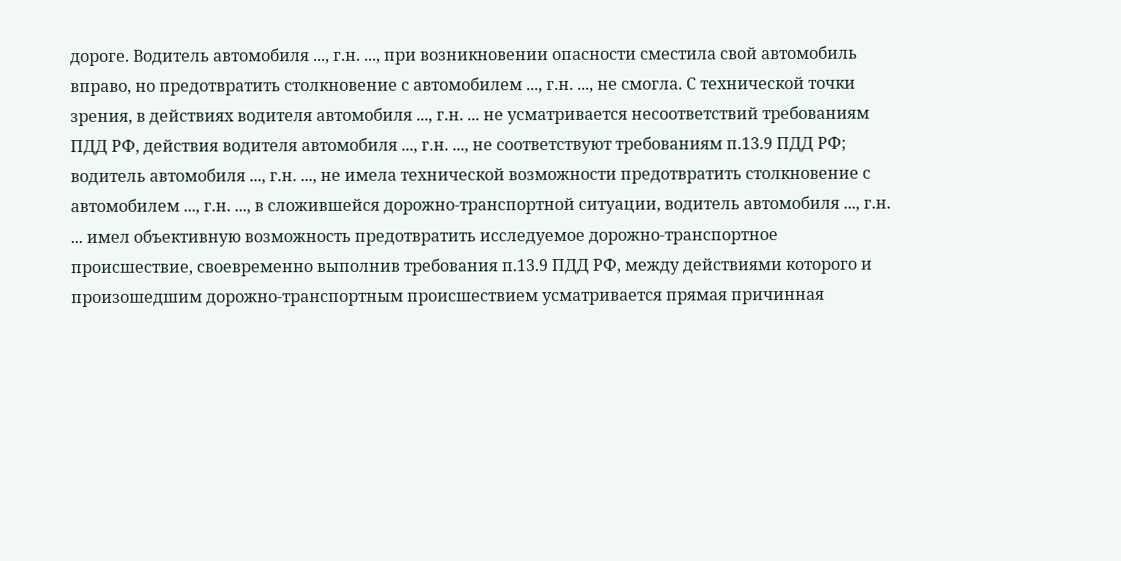дороге. Водитель автомобиля ..., г.н. ..., при возникновении опасности сместила свой автомобиль вправо, но предотвратить столкновение с автомобилем ..., г.н. ..., не смогла. С технической точки зрения, в действиях водителя автомобиля ..., г.н. ... не усматривается несоответствий требованиям ПДД РФ, действия водителя автомобиля ..., г.н. ..., не соответствуют требованиям п.13.9 ПДД РФ; водитель автомобиля ..., г.н. ..., не имела технической возможности предотвратить столкновение с автомобилем ..., г.н. ..., в сложившейся дорожно-транспортной ситуации, водитель автомобиля ..., г.н. ... имел объективную возможность предотвратить исследуемое дорожно-транспортное происшествие, своевременно выполнив требования п.13.9 ПДД РФ, между действиями которого и произошедшим дорожно-транспортным происшествием усматривается прямая причинная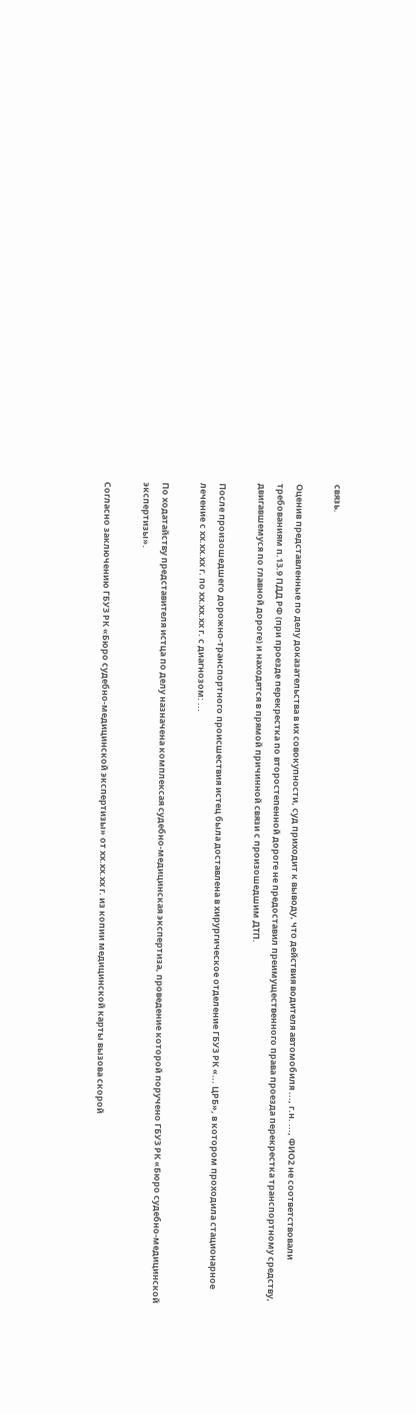связь.

Оценив представленные по делу доказательства в их совокупности, суд приходит к выводу, что действия водителя автомобиля ..., г.н. ..., ФИО2 не соответствовали требованиям п.13.9 ПДД РФ (при проезде перекрестка по второстепенной дороге не предоставил преимущественного права проезда перекрестка транспортному средству, двигавшемуся по главной дороге) и находятся в прямой причинной связи с произошедшим ДТП.

После произошедшего дорожно-транспортного происшествия истец была доставлена в хирургическое отделение ГБУЗ РК «... ЦРБ», в котором проходила стационарное лечение с хх.хх.хх г. по хх.хх.хх г. с диагнозом: ...

По ходатайству представителя истца по делу назначена комплексая судебно-медицинская экспертиза, проведение которой поручено ГБУЗ РК «Бюро судебно-медицинской экспертизы».

Согласно заключению ГБУЗ РК «Бюро судебно-медицинской экспертизы» от хх.хх.хх г. из копии медицинской карты вызова скорой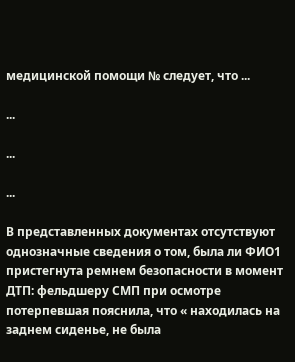медицинской помощи № следует, что ...

...

...

...

В представленных документах отсутствуют однозначные сведения о том, была ли ФИО1 пристегнута ремнем безопасности в момент ДТП: фельдшеру СМП при осмотре потерпевшая пояснила, что « находилась на заднем сиденье, не была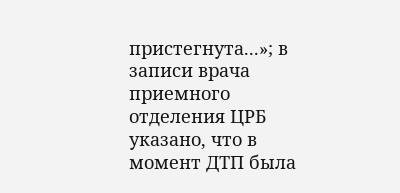пристегнута...»; в записи врача приемного отделения ЦРБ указано, что в момент ДТП была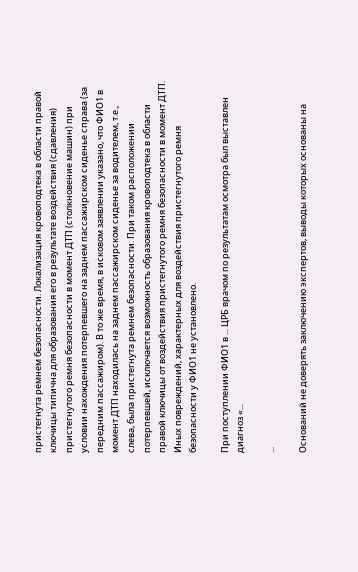пристегнута ремнем безопасности. Локализация кровоподтека в области правой ключицы типична для образования его в результате воздействия (сдавления) пристегнутого ремня безопасности в момент ДТП (столкновение машин) при условии нахождения потерпевшего на заднем пассажирском сиденье справа (за передним пассажиром). В то же время, в исковом заявлении указано, что ФИО1 в момент ДТП находилась на заднем пассажирском сиденье за водителем, т.е., слева, была пристегнута ремнем безопасности. При таком расположении потерпевшей, исключается возможность образования кровоподтека в области правой ключицы от воздействия пристегнутого ремня безопасности в момент ДТП. Иных повреждений, характерных для воздействия пристегнутого ремня безопасности у ФИО1 не установлено.

При поступлении ФИО1 в ... ЦРБ врачом по результатам осмотра был выставлен диагноз «...

...

Оснований не доверять заключению экспертов, выводы которых основаны на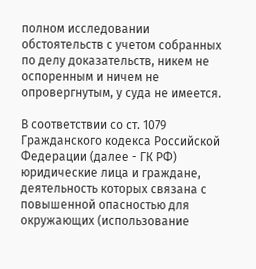полном исследовании обстоятельств с учетом собранных по делу доказательств, никем не оспоренным и ничем не опровергнутым, у суда не имеется.

В соответствии со ст. 1079 Гражданского кодекса Российской Федерации (далее - ГК РФ) юридические лица и граждане, деятельность которых связана с повышенной опасностью для окружающих (использование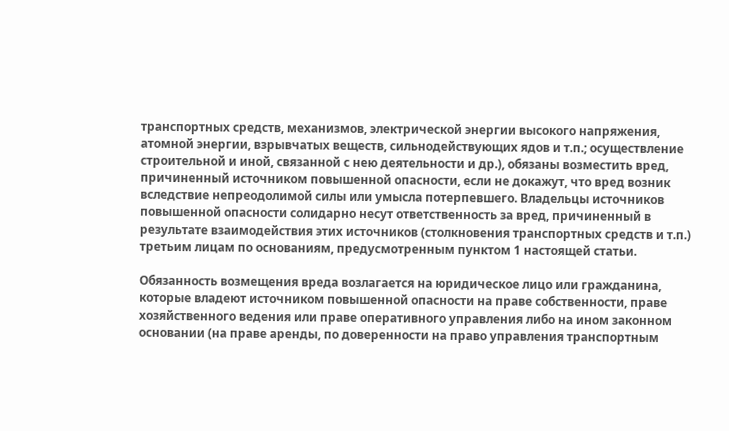транспортных средств, механизмов, электрической энергии высокого напряжения, атомной энергии, взрывчатых веществ, сильнодействующих ядов и т.п.; осуществление строительной и иной, связанной с нею деятельности и др.), обязаны возместить вред, причиненный источником повышенной опасности, если не докажут, что вред возник вследствие непреодолимой силы или умысла потерпевшего. Владельцы источников повышенной опасности солидарно несут ответственность за вред, причиненный в результате взаимодействия этих источников (столкновения транспортных средств и т.п.) третьим лицам по основаниям, предусмотренным пунктом 1 настоящей статьи.

Обязанность возмещения вреда возлагается на юридическое лицо или гражданина, которые владеют источником повышенной опасности на праве собственности, праве хозяйственного ведения или праве оперативного управления либо на ином законном основании (на праве аренды, по доверенности на право управления транспортным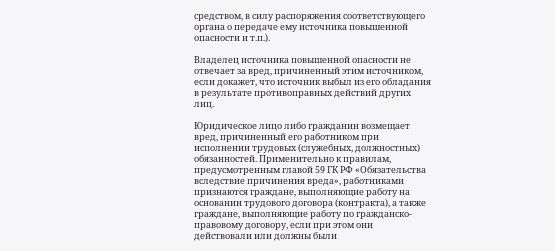средством, в силу распоряжения соответствующего органа о передаче ему источника повышенной опасности и т.п.).

Владелец источника повышенной опасности не отвечает за вред, причиненный этим источником, если докажет, что источник выбыл из его обладания в результате противоправных действий других лиц.

Юридическое лицо либо гражданин возмещает вред, причиненный его работником при исполнении трудовых (служебных, должностных) обязанностей. Применительно к правилам, предусмотренным главой 59 ГК РФ «Обязательства вследствие причинения вреда», работниками признаются граждане, выполняющие работу на основании трудового договора (контракта), а также граждане, выполняющие работу по гражданско-правовому договору, если при этом они действовали или должны были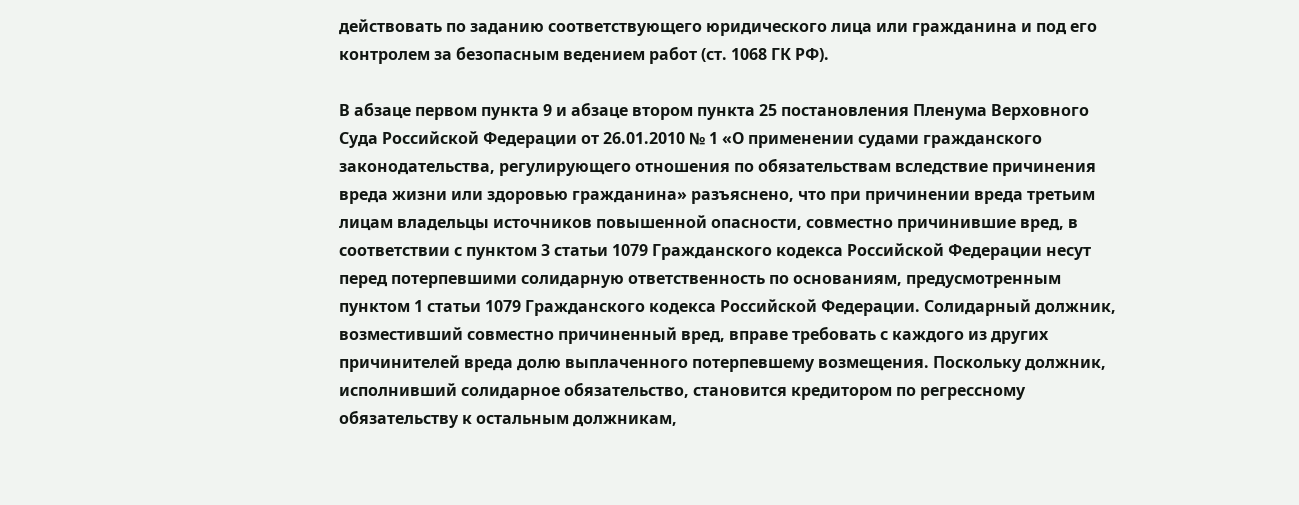действовать по заданию соответствующего юридического лица или гражданина и под его контролем за безопасным ведением работ (ст. 1068 ГК РФ).

В абзаце первом пункта 9 и абзаце втором пункта 25 постановления Пленума Верховного Суда Российской Федерации от 26.01.2010 № 1 «О применении судами гражданского законодательства, регулирующего отношения по обязательствам вследствие причинения вреда жизни или здоровью гражданина» разъяснено, что при причинении вреда третьим лицам владельцы источников повышенной опасности, совместно причинившие вред, в соответствии с пунктом 3 статьи 1079 Гражданского кодекса Российской Федерации несут перед потерпевшими солидарную ответственность по основаниям, предусмотренным пунктом 1 статьи 1079 Гражданского кодекса Российской Федерации. Солидарный должник, возместивший совместно причиненный вред, вправе требовать с каждого из других причинителей вреда долю выплаченного потерпевшему возмещения. Поскольку должник, исполнивший солидарное обязательство, становится кредитором по регрессному обязательству к остальным должникам,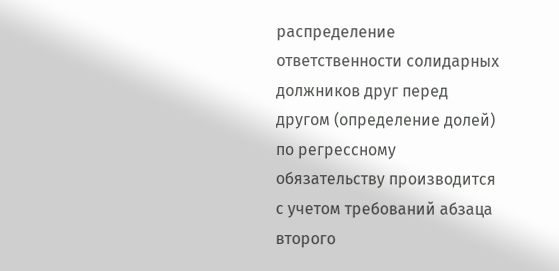распределение ответственности солидарных должников друг перед другом (определение долей) по регрессному обязательству производится с учетом требований абзаца второго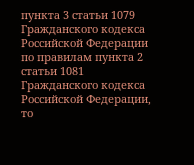пункта 3 статьи 1079 Гражданского кодекса Российской Федерации по правилам пункта 2 статьи 1081 Гражданского кодекса Российской Федерации, то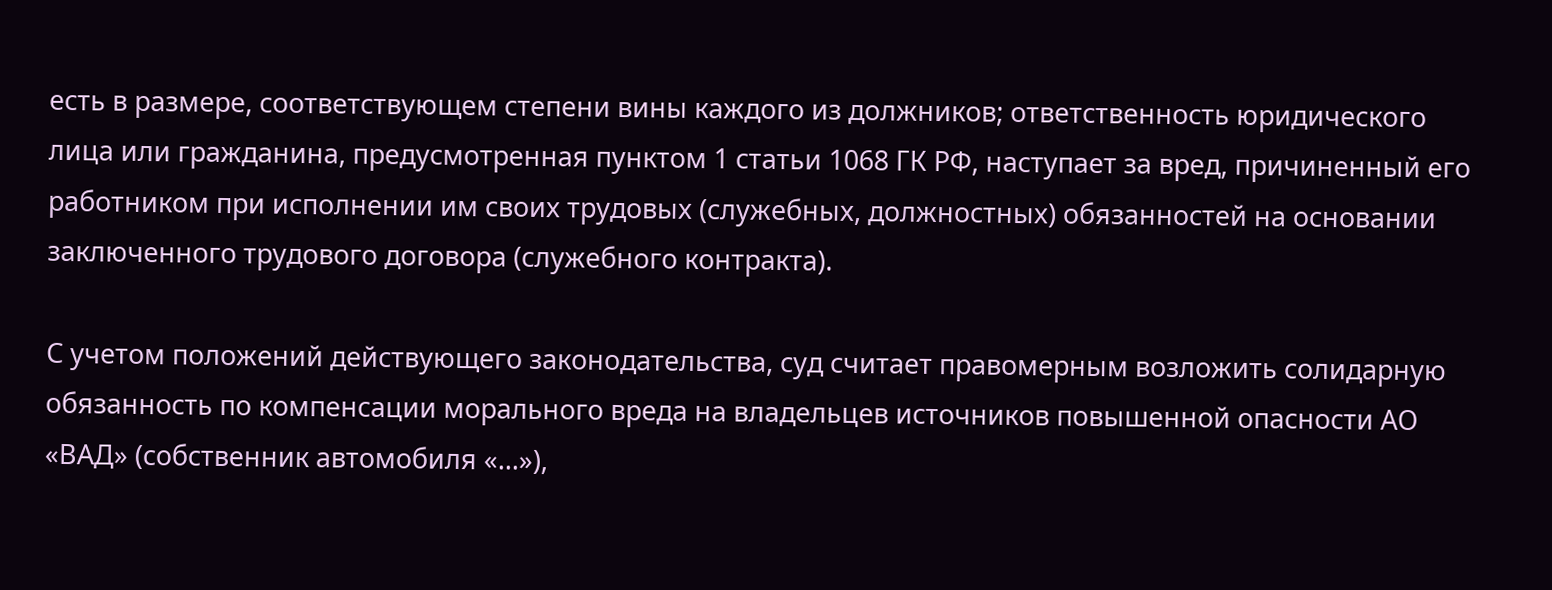есть в размере, соответствующем степени вины каждого из должников; ответственность юридического лица или гражданина, предусмотренная пунктом 1 статьи 1068 ГК РФ, наступает за вред, причиненный его работником при исполнении им своих трудовых (служебных, должностных) обязанностей на основании заключенного трудового договора (служебного контракта).

С учетом положений действующего законодательства, суд считает правомерным возложить солидарную обязанность по компенсации морального вреда на владельцев источников повышенной опасности АО «ВАД» (собственник автомобиля «...»),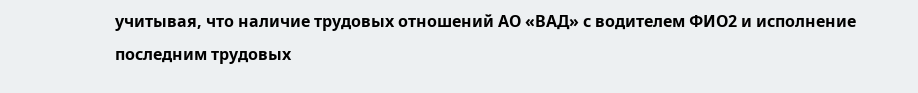учитывая, что наличие трудовых отношений АО «ВАД» с водителем ФИО2 и исполнение последним трудовых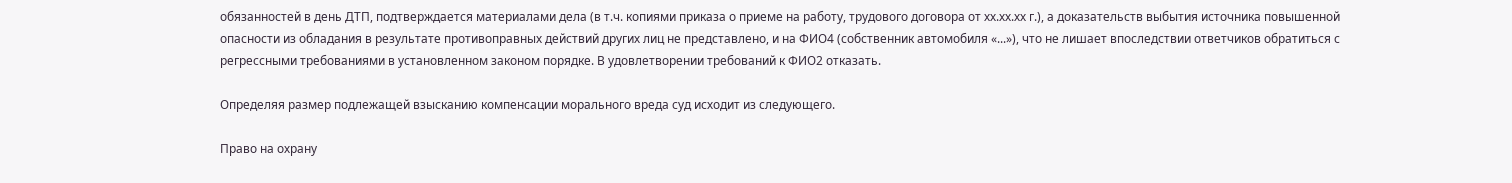обязанностей в день ДТП, подтверждается материалами дела (в т.ч. копиями приказа о приеме на работу, трудового договора от хх.хх.хх г.), а доказательств выбытия источника повышенной опасности из обладания в результате противоправных действий других лиц не представлено, и на ФИО4 (собственник автомобиля «...»), что не лишает впоследствии ответчиков обратиться с регрессными требованиями в установленном законом порядке. В удовлетворении требований к ФИО2 отказать.

Определяя размер подлежащей взысканию компенсации морального вреда суд исходит из следующего.

Право на охрану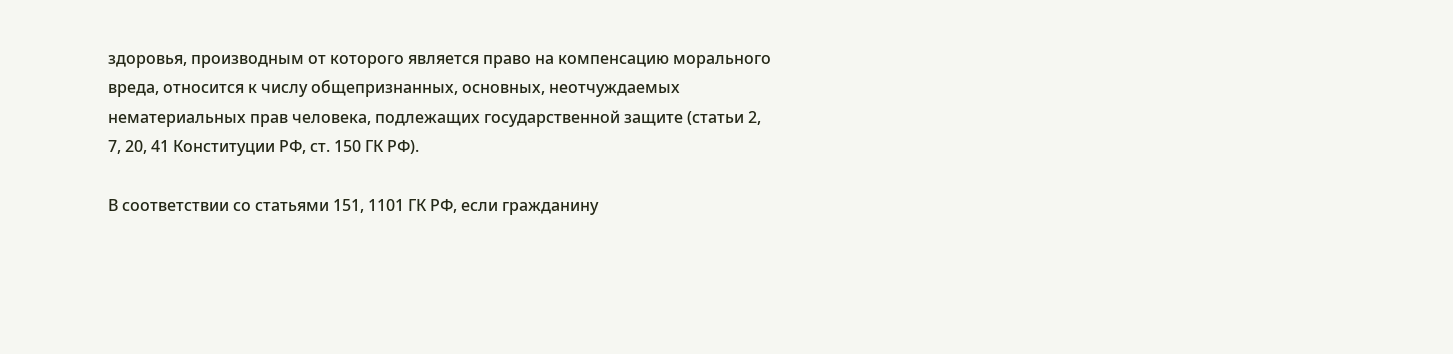здоровья, производным от которого является право на компенсацию морального вреда, относится к числу общепризнанных, основных, неотчуждаемых нематериальных прав человека, подлежащих государственной защите (статьи 2, 7, 20, 41 Конституции РФ, ст. 150 ГК РФ).

В соответствии со статьями 151, 1101 ГК РФ, если гражданину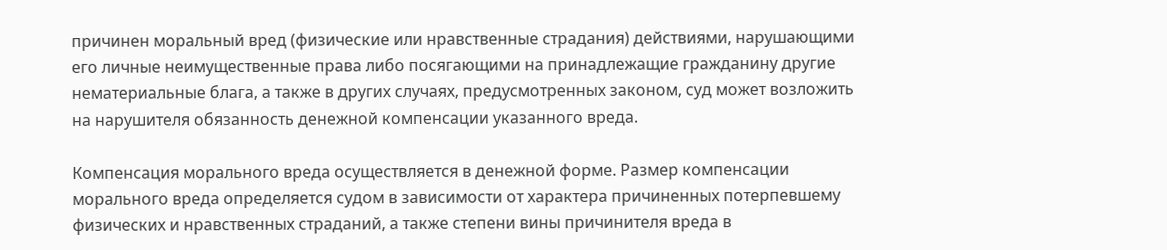причинен моральный вред (физические или нравственные страдания) действиями, нарушающими его личные неимущественные права либо посягающими на принадлежащие гражданину другие нематериальные блага, а также в других случаях, предусмотренных законом, суд может возложить на нарушителя обязанность денежной компенсации указанного вреда.

Компенсация морального вреда осуществляется в денежной форме. Размер компенсации морального вреда определяется судом в зависимости от характера причиненных потерпевшему физических и нравственных страданий, а также степени вины причинителя вреда в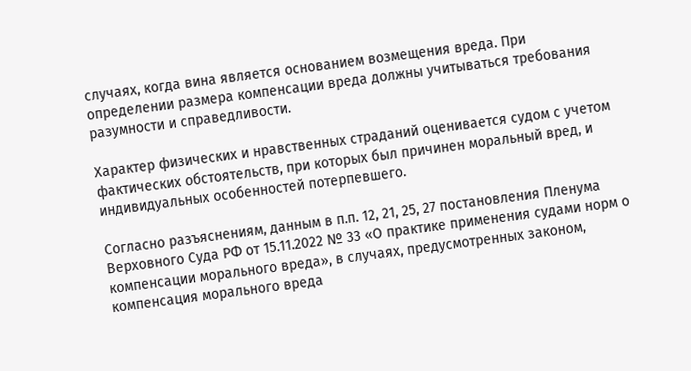случаях, когда вина является основанием возмещения вреда. При определении размера компенсации вреда должны учитываться требования разумности и справедливости.

Характер физических и нравственных страданий оценивается судом с учетом фактических обстоятельств, при которых был причинен моральный вред, и индивидуальных особенностей потерпевшего.

Согласно разъяснениям, данным в п.п. 12, 21, 25, 27 постановления Пленума Верховного Суда РФ от 15.11.2022 № 33 «О практике применения судами норм о компенсации морального вреда», в случаях, предусмотренных законом, компенсация морального вреда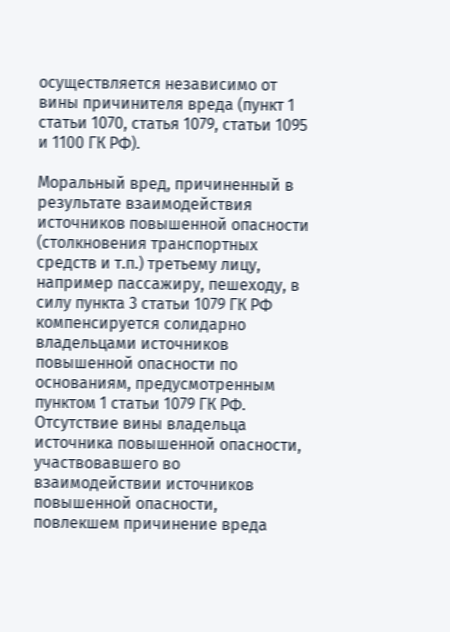осуществляется независимо от вины причинителя вреда (пункт 1 статьи 1070, статья 1079, статьи 1095 и 1100 ГК РФ).

Моральный вред, причиненный в результате взаимодействия источников повышенной опасности (столкновения транспортных средств и т.п.) третьему лицу, например пассажиру, пешеходу, в силу пункта 3 статьи 1079 ГК РФ компенсируется солидарно владельцами источников повышенной опасности по основаниям, предусмотренным пунктом 1 статьи 1079 ГК РФ. Отсутствие вины владельца источника повышенной опасности, участвовавшего во взаимодействии источников повышенной опасности, повлекшем причинение вреда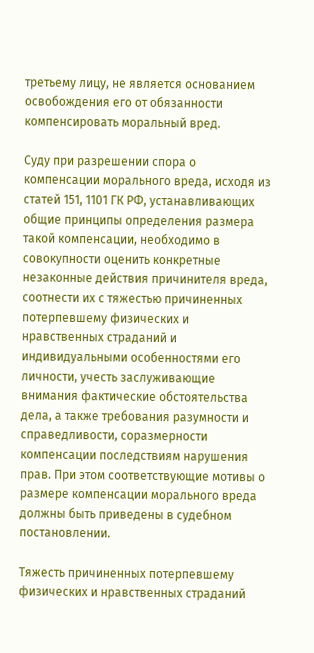третьему лицу, не является основанием освобождения его от обязанности компенсировать моральный вред.

Суду при разрешении спора о компенсации морального вреда, исходя из статей 151, 1101 ГК РФ, устанавливающих общие принципы определения размера такой компенсации, необходимо в совокупности оценить конкретные незаконные действия причинителя вреда, соотнести их с тяжестью причиненных потерпевшему физических и нравственных страданий и индивидуальными особенностями его личности, учесть заслуживающие внимания фактические обстоятельства дела, а также требования разумности и справедливости, соразмерности компенсации последствиям нарушения прав. При этом соответствующие мотивы о размере компенсации морального вреда должны быть приведены в судебном постановлении.

Тяжесть причиненных потерпевшему физических и нравственных страданий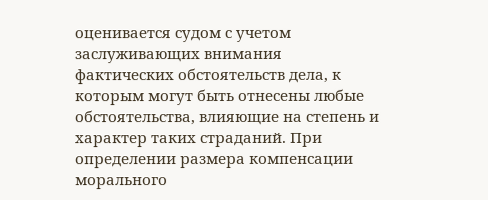оценивается судом с учетом заслуживающих внимания фактических обстоятельств дела, к которым могут быть отнесены любые обстоятельства, влияющие на степень и характер таких страданий. При определении размера компенсации морального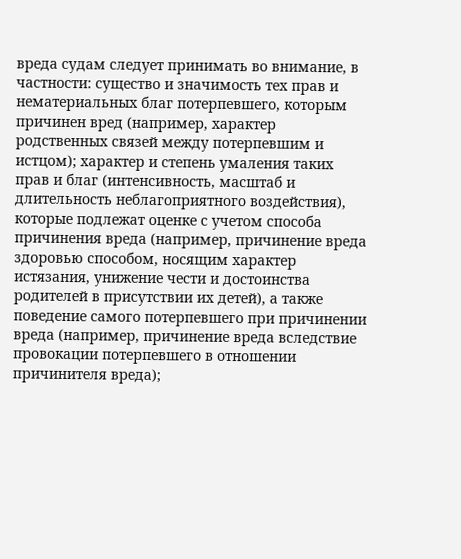вреда судам следует принимать во внимание, в частности: существо и значимость тех прав и нематериальных благ потерпевшего, которым причинен вред (например, характер родственных связей между потерпевшим и истцом); характер и степень умаления таких прав и благ (интенсивность, масштаб и длительность неблагоприятного воздействия), которые подлежат оценке с учетом способа причинения вреда (например, причинение вреда здоровью способом, носящим характер истязания, унижение чести и достоинства родителей в присутствии их детей), а также поведение самого потерпевшего при причинении вреда (например, причинение вреда вследствие провокации потерпевшего в отношении причинителя вреда);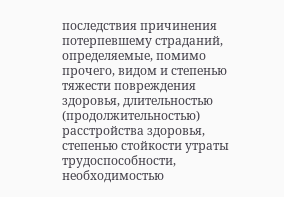последствия причинения потерпевшему страданий, определяемые, помимо прочего, видом и степенью тяжести повреждения здоровья, длительностью (продолжительностью) расстройства здоровья, степенью стойкости утраты трудоспособности, необходимостью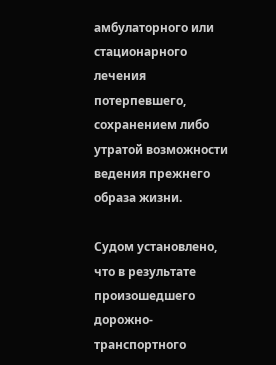амбулаторного или стационарного лечения потерпевшего, сохранением либо утратой возможности ведения прежнего образа жизни.

Судом установлено, что в результате произошедшего дорожно-транспортного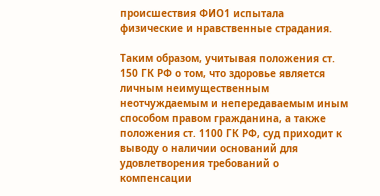происшествия ФИО1 испытала физические и нравственные страдания.

Таким образом, учитывая положения ст. 150 ГК РФ о том, что здоровье является личным неимущественным неотчуждаемым и непередаваемым иным способом правом гражданина, а также положения ст. 1100 ГК РФ, суд приходит к выводу о наличии оснований для удовлетворения требований о компенсации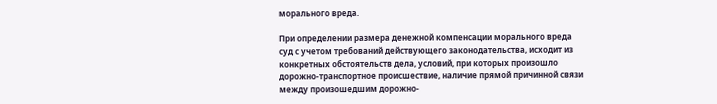морального вреда.

При определении размера денежной компенсации морального вреда суд с учетом требований действующего законодательства, исходит из конкретных обстоятельств дела, условий, при которых произошло дорожно-транспортное происшествие, наличие прямой причинной связи между произошедшим дорожно-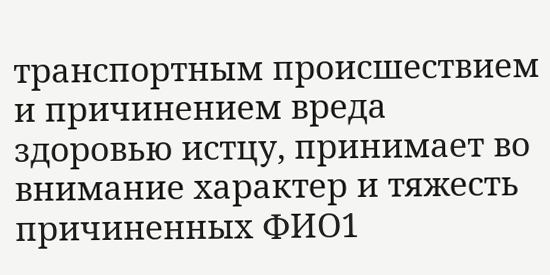транспортным происшествием и причинением вреда здоровью истцу, принимает во внимание характер и тяжесть причиненных ФИО1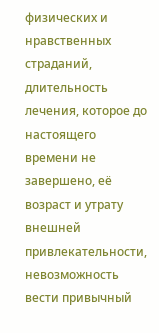физических и нравственных страданий, длительность лечения, которое до настоящего времени не завершено, её возраст и утрату внешней привлекательности, невозможность вести привычный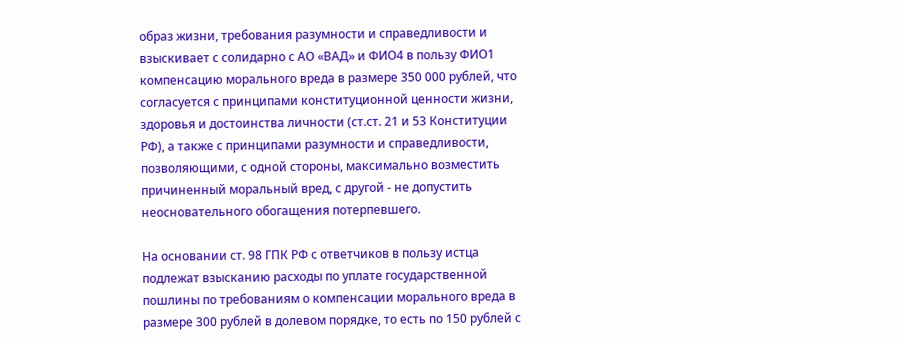образ жизни, требования разумности и справедливости и взыскивает с солидарно с АО «ВАД» и ФИО4 в пользу ФИО1 компенсацию морального вреда в размере 350 000 рублей, что согласуется с принципами конституционной ценности жизни, здоровья и достоинства личности (ст.ст. 21 и 53 Конституции РФ), а также с принципами разумности и справедливости, позволяющими, с одной стороны, максимально возместить причиненный моральный вред, с другой - не допустить неосновательного обогащения потерпевшего.

На основании ст. 98 ГПК РФ с ответчиков в пользу истца подлежат взысканию расходы по уплате государственной пошлины по требованиям о компенсации морального вреда в размере 300 рублей в долевом порядке, то есть по 150 рублей с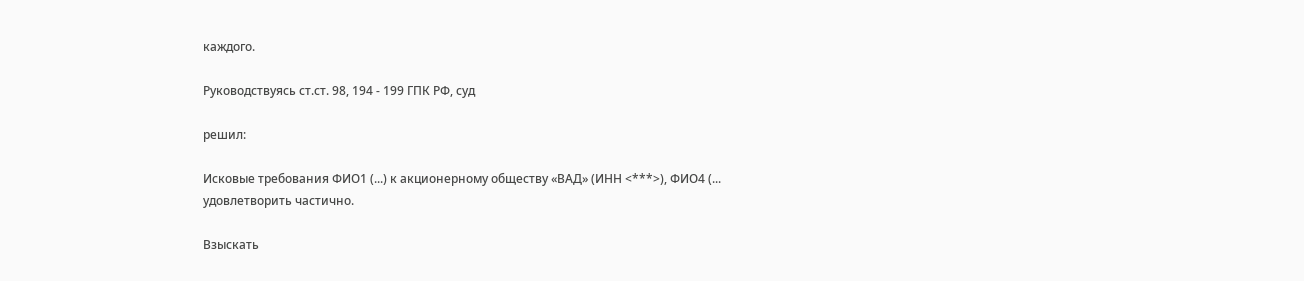каждого.

Руководствуясь ст.ст. 98, 194 - 199 ГПК РФ, суд

решил:

Исковые требования ФИО1 (...) к акционерному обществу «ВАД» (ИНН <***>), ФИО4 (... удовлетворить частично.

Взыскать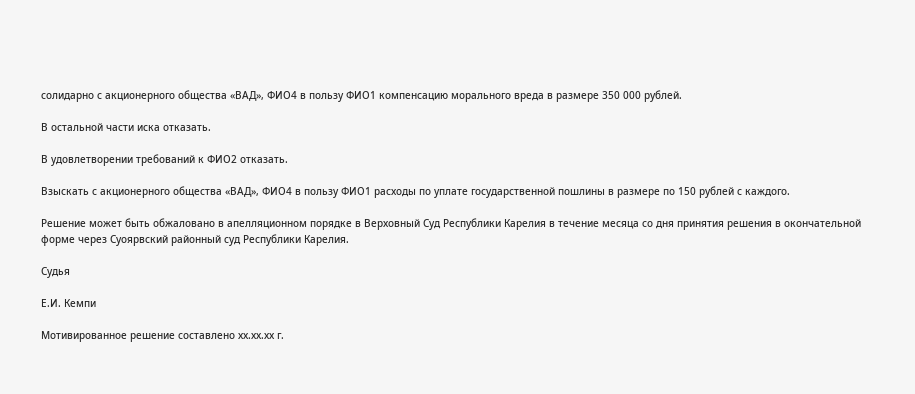солидарно с акционерного общества «ВАД», ФИО4 в пользу ФИО1 компенсацию морального вреда в размере 350 000 рублей.

В остальной части иска отказать.

В удовлетворении требований к ФИО2 отказать.

Взыскать с акционерного общества «ВАД», ФИО4 в пользу ФИО1 расходы по уплате государственной пошлины в размере по 150 рублей с каждого.

Решение может быть обжаловано в апелляционном порядке в Верховный Суд Республики Карелия в течение месяца со дня принятия решения в окончательной форме через Суоярвский районный суд Республики Карелия.

Судья

Е.И. Кемпи

Мотивированное решение составлено хх.хх.хх г.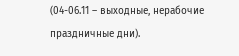(04-06.11 – выходные, нерабочие праздничные дни).